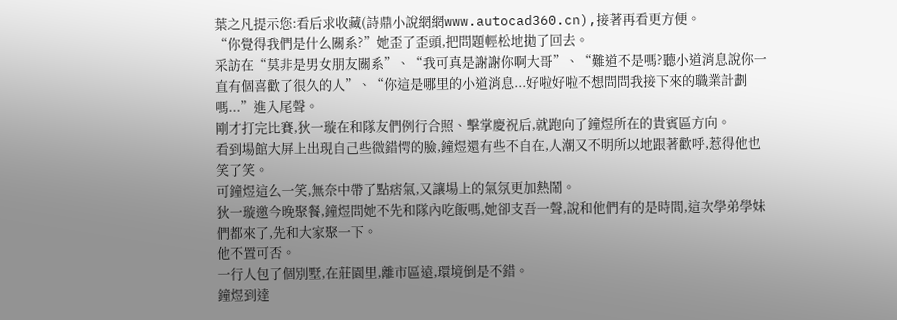葉之凡提示您:看后求收藏(詩鼎小說網網www.autocad360.cn),接著再看更方便。
“你覺得我們是什么關系?”她歪了歪頭,把問題輕松地拋了回去。
采訪在“莫非是男女朋友關系”、“我可真是謝謝你啊大哥”、“難道不是嗎?聽小道消息說你一直有個喜歡了很久的人”、“你這是哪里的小道消息...好啦好啦不想問問我接下來的職業計劃嗎...”進入尾聲。
剛才打完比賽,狄一璇在和隊友們例行合照、擊掌慶祝后,就跑向了鐘煜所在的貴賓區方向。
看到場館大屏上出現自己些微錯愕的臉,鐘煜還有些不自在,人潮又不明所以地跟著歡呼,惹得他也笑了笑。
可鐘煜這么一笑,無奈中帶了點痞氣,又讓場上的氣氛更加熱鬧。
狄一璇邀今晚聚餐,鐘煜問她不先和隊內吃飯嗎,她卻支吾一聲,說和他們有的是時間,這次學弟學妹們都來了,先和大家聚一下。
他不置可否。
一行人包了個別墅,在莊園里,離市區遠,環境倒是不錯。
鐘煜到達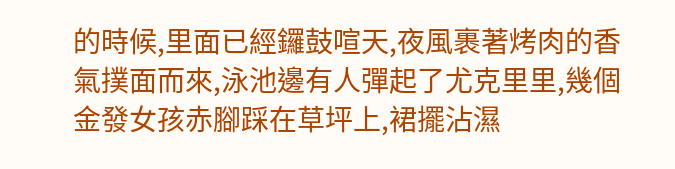的時候,里面已經鑼鼓喧天,夜風裹著烤肉的香氣撲面而來,泳池邊有人彈起了尤克里里,幾個金發女孩赤腳踩在草坪上,裙擺沾濕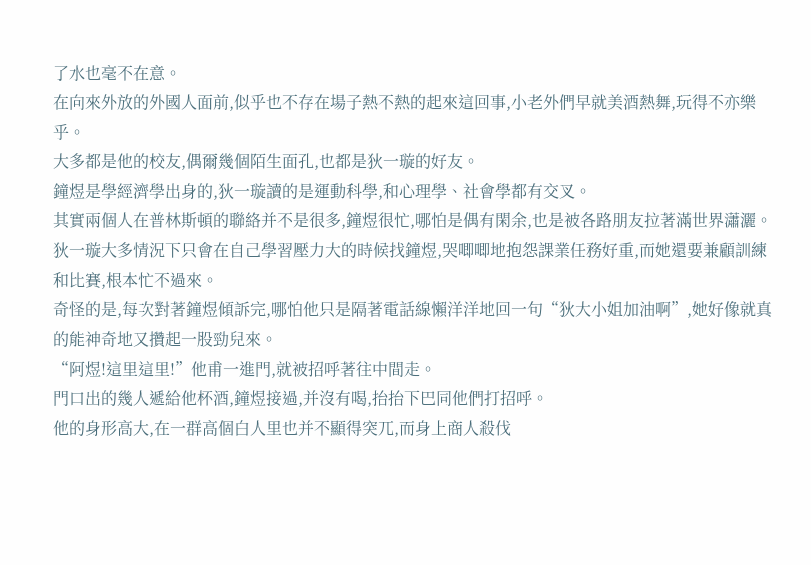了水也毫不在意。
在向來外放的外國人面前,似乎也不存在場子熱不熱的起來這回事,小老外們早就美酒熱舞,玩得不亦樂乎。
大多都是他的校友,偶爾幾個陌生面孔,也都是狄一璇的好友。
鐘煜是學經濟學出身的,狄一璇讀的是運動科學,和心理學、社會學都有交叉。
其實兩個人在普林斯頓的聯絡并不是很多,鐘煜很忙,哪怕是偶有閑余,也是被各路朋友拉著滿世界瀟灑。
狄一璇大多情況下只會在自己學習壓力大的時候找鐘煜,哭唧唧地抱怨課業任務好重,而她還要兼顧訓練和比賽,根本忙不過來。
奇怪的是,每次對著鐘煜傾訴完,哪怕他只是隔著電話線懶洋洋地回一句“狄大小姐加油啊”,她好像就真的能神奇地又攢起一股勁兒來。
“阿煜!這里這里!”他甫一進門,就被招呼著往中間走。
門口出的幾人遞給他杯酒,鐘煜接過,并沒有喝,抬抬下巴同他們打招呼。
他的身形高大,在一群高個白人里也并不顯得突兀,而身上商人殺伐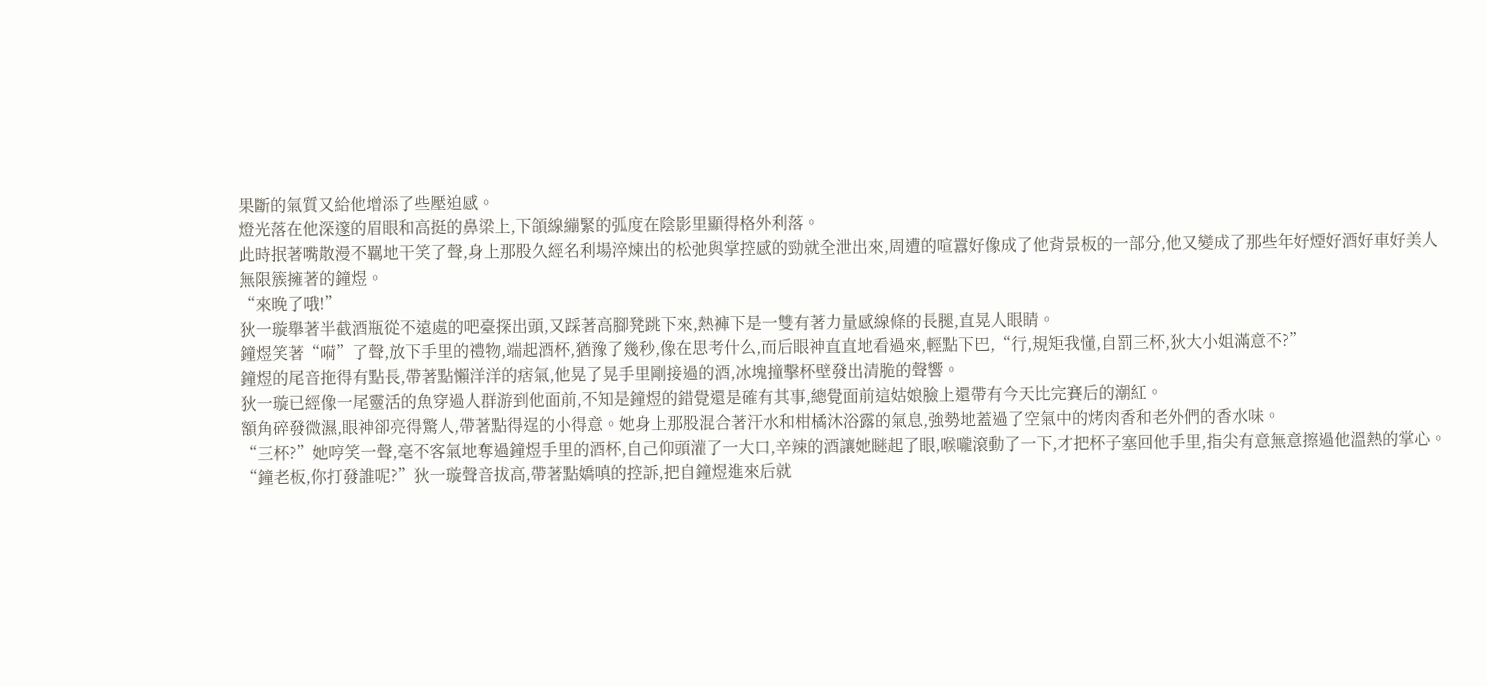果斷的氣質又給他增添了些壓迫感。
燈光落在他深邃的眉眼和高挺的鼻梁上,下頜線繃緊的弧度在陰影里顯得格外利落。
此時抿著嘴散漫不羈地干笑了聲,身上那股久經名利場淬煉出的松弛與掌控感的勁就全泄出來,周遭的喧囂好像成了他背景板的一部分,他又變成了那些年好煙好酒好車好美人無限簇擁著的鐘煜。
“來晚了哦!”
狄一璇舉著半截酒瓶從不遠處的吧臺探出頭,又踩著高腳凳跳下來,熱褲下是一雙有著力量感線條的長腿,直晃人眼睛。
鐘煜笑著“嗬”了聲,放下手里的禮物,端起酒杯,猶豫了幾秒,像在思考什么,而后眼神直直地看過來,輕點下巴,“行,規矩我懂,自罰三杯,狄大小姐滿意不?”
鐘煜的尾音拖得有點長,帶著點懶洋洋的痞氣,他晃了晃手里剛接過的酒,冰塊撞擊杯壁發出清脆的聲響。
狄一璇已經像一尾靈活的魚穿過人群游到他面前,不知是鐘煜的錯覺還是確有其事,總覺面前這姑娘臉上還帶有今天比完賽后的潮紅。
額角碎發微濕,眼神卻亮得驚人,帶著點得逞的小得意。她身上那股混合著汗水和柑橘沐浴露的氣息,強勢地蓋過了空氣中的烤肉香和老外們的香水味。
“三杯?”她哼笑一聲,毫不客氣地奪過鐘煜手里的酒杯,自己仰頭灌了一大口,辛辣的酒讓她瞇起了眼,喉嚨滾動了一下,才把杯子塞回他手里,指尖有意無意擦過他溫熱的掌心。
“鐘老板,你打發誰呢?”狄一璇聲音拔高,帶著點嬌嗔的控訴,把自鐘煜進來后就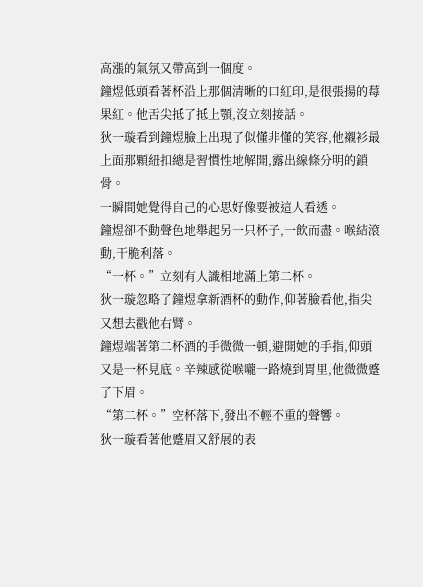高漲的氣氛又帶高到一個度。
鐘煜低頭看著杯沿上那個清晰的口紅印,是很張揚的莓果紅。他舌尖抵了抵上顎,沒立刻接話。
狄一璇看到鐘煜臉上出現了似懂非懂的笑容,他襯衫最上面那顆紐扣總是習慣性地解開,露出線條分明的鎖骨。
一瞬間她覺得自己的心思好像要被這人看透。
鐘煜卻不動聲色地舉起另一只杯子,一飲而盡。喉結滾動,干脆利落。
“一杯。”立刻有人識相地滿上第二杯。
狄一璇忽略了鐘煜拿新酒杯的動作,仰著臉看他,指尖又想去戳他右臂。
鐘煜端著第二杯酒的手微微一頓,避開她的手指,仰頭又是一杯見底。辛辣感從喉嚨一路燒到胃里,他微微蹙了下眉。
“第二杯。”空杯落下,發出不輕不重的聲響。
狄一璇看著他蹙眉又舒展的表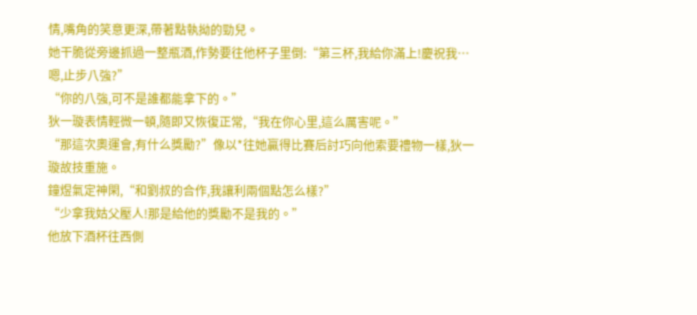情,嘴角的笑意更深,帶著點執拗的勁兒。
她干脆從旁邊抓過一整瓶酒,作勢要往他杯子里倒:“第三杯,我給你滿上!慶祝我…嗯,止步八強?”
“你的八強,可不是誰都能拿下的。”
狄一璇表情輕微一頓,隨即又恢復正常,“我在你心里,這么厲害呢。”
“那這次奧運會,有什么獎勵?”像以*往她贏得比賽后討巧向他索要禮物一樣,狄一璇故技重施。
鐘煜氣定神閑,“和劉叔的合作,我讓利兩個點怎么樣?”
“少拿我姑父壓人!那是給他的獎勵不是我的。”
他放下酒杯往西側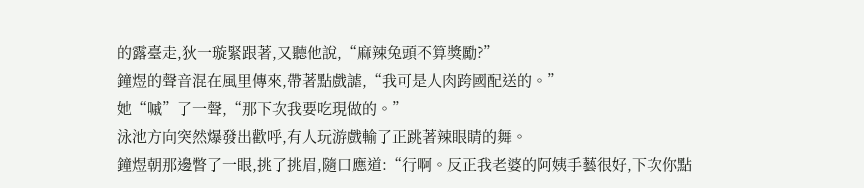的露臺走,狄一璇緊跟著,又聽他說,“麻辣兔頭不算獎勵?”
鐘煜的聲音混在風里傳來,帶著點戲謔,“我可是人肉跨國配送的。”
她“嘁”了一聲,“那下次我要吃現做的。”
泳池方向突然爆發出歡呼,有人玩游戲輸了正跳著辣眼睛的舞。
鐘煜朝那邊瞥了一眼,挑了挑眉,隨口應道:“行啊。反正我老婆的阿姨手藝很好,下次你點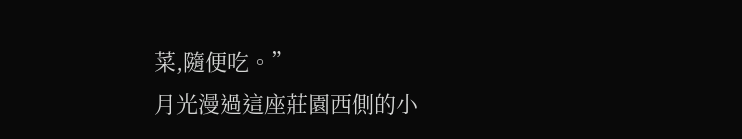菜,隨便吃。”
月光漫過這座莊園西側的小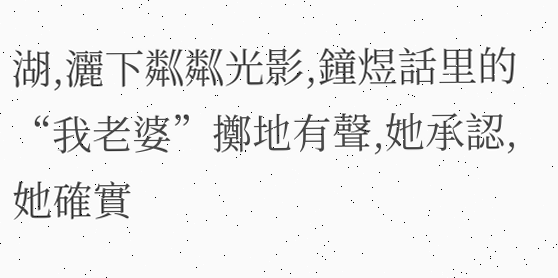湖,灑下粼粼光影,鐘煜話里的“我老婆”擲地有聲,她承認,她確實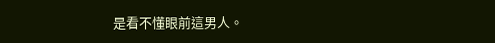是看不懂眼前這男人。